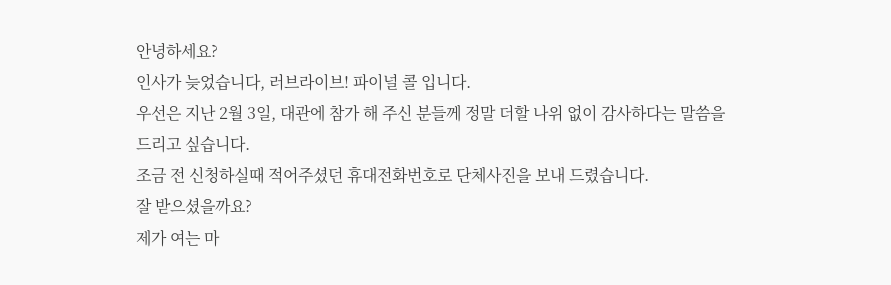안녕하세요?
인사가 늦었습니다, 러브라이브! 파이널 콜 입니다.
우선은 지난 2월 3일, 대관에 참가 해 주신 분들께 정말 더할 나위 없이 감사하다는 말씀을 드리고 싶습니다.
조금 전 신청하실때 적어주셨던 휴대전화번호로 단체사진을 보내 드렸습니다.
잘 받으셨을까요?
제가 여는 마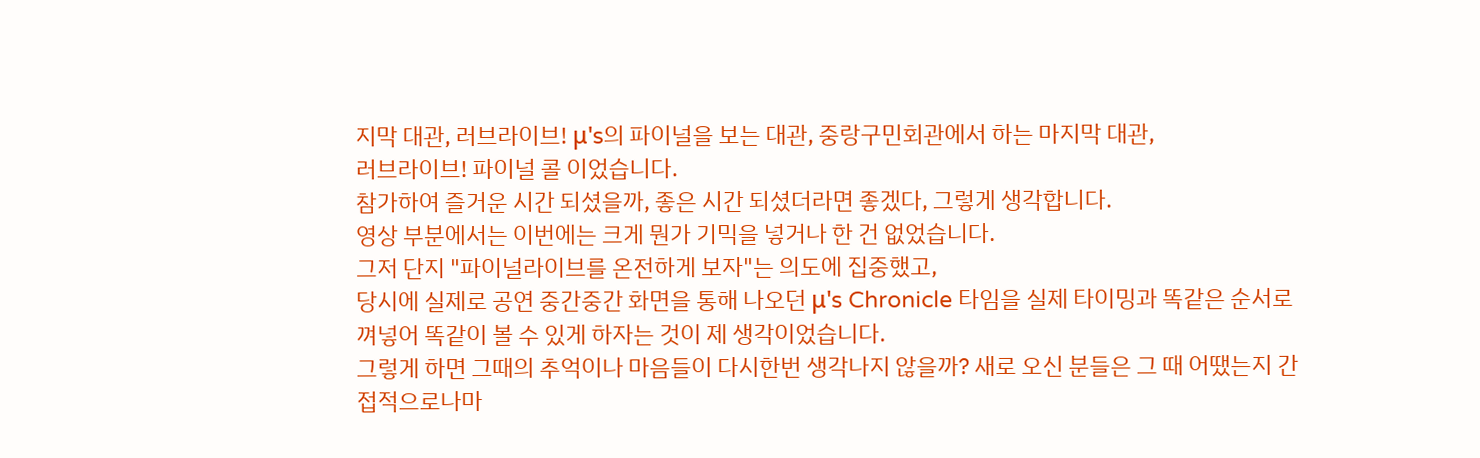지막 대관, 러브라이브! μ's의 파이널을 보는 대관, 중랑구민회관에서 하는 마지막 대관,
러브라이브! 파이널 콜 이었습니다.
참가하여 즐거운 시간 되셨을까, 좋은 시간 되셨더라면 좋겠다, 그렇게 생각합니다.
영상 부분에서는 이번에는 크게 뭔가 기믹을 넣거나 한 건 없었습니다.
그저 단지 "파이널라이브를 온전하게 보자"는 의도에 집중했고,
당시에 실제로 공연 중간중간 화면을 통해 나오던 μ's Chronicle 타임을 실제 타이밍과 똑같은 순서로 껴넣어 똑같이 볼 수 있게 하자는 것이 제 생각이었습니다.
그렇게 하면 그때의 추억이나 마음들이 다시한번 생각나지 않을까? 새로 오신 분들은 그 때 어땠는지 간접적으로나마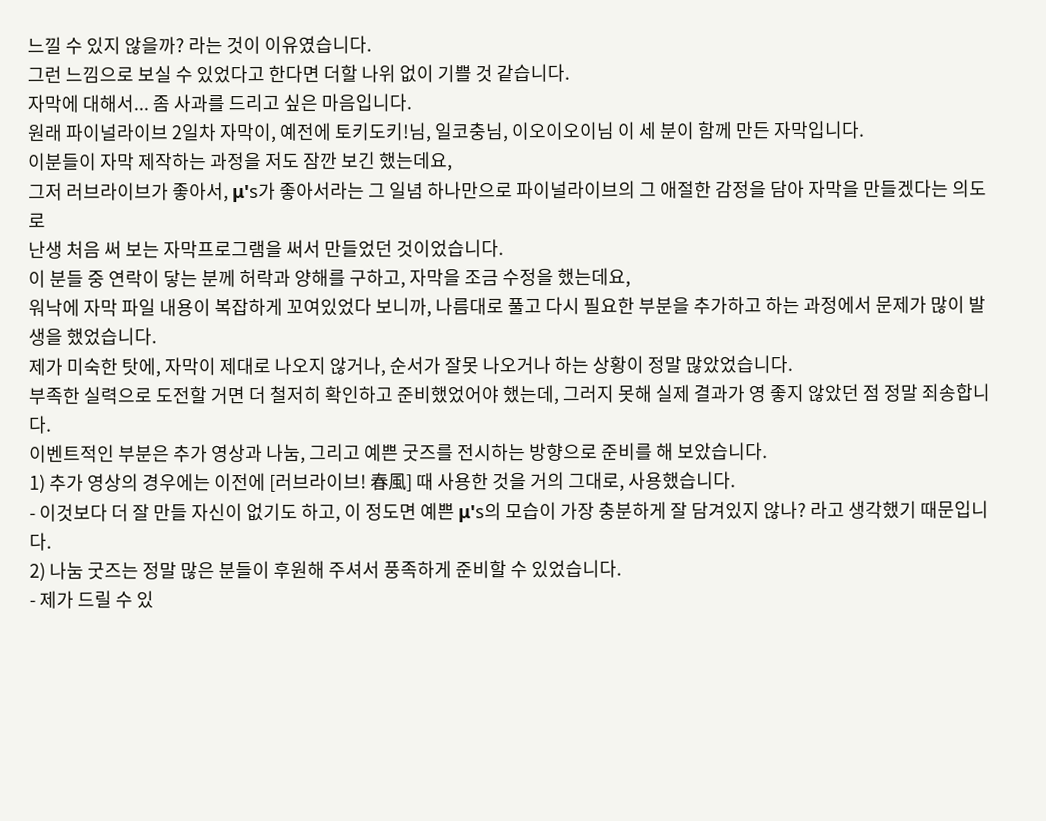느낄 수 있지 않을까? 라는 것이 이유였습니다.
그런 느낌으로 보실 수 있었다고 한다면 더할 나위 없이 기쁠 것 같습니다.
자막에 대해서... 좀 사과를 드리고 싶은 마음입니다.
원래 파이널라이브 2일차 자막이, 예전에 토키도키!님, 일코충님, 이오이오이님 이 세 분이 함께 만든 자막입니다.
이분들이 자막 제작하는 과정을 저도 잠깐 보긴 했는데요,
그저 러브라이브가 좋아서, μ's가 좋아서라는 그 일념 하나만으로 파이널라이브의 그 애절한 감정을 담아 자막을 만들겠다는 의도로
난생 처음 써 보는 자막프로그램을 써서 만들었던 것이었습니다.
이 분들 중 연락이 닿는 분께 허락과 양해를 구하고, 자막을 조금 수정을 했는데요,
워낙에 자막 파일 내용이 복잡하게 꼬여있었다 보니까, 나름대로 풀고 다시 필요한 부분을 추가하고 하는 과정에서 문제가 많이 발생을 했었습니다.
제가 미숙한 탓에, 자막이 제대로 나오지 않거나, 순서가 잘못 나오거나 하는 상황이 정말 많았었습니다.
부족한 실력으로 도전할 거면 더 철저히 확인하고 준비했었어야 했는데, 그러지 못해 실제 결과가 영 좋지 않았던 점 정말 죄송합니다.
이벤트적인 부분은 추가 영상과 나눔, 그리고 예쁜 굿즈를 전시하는 방향으로 준비를 해 보았습니다.
1) 추가 영상의 경우에는 이전에 [러브라이브! 春風] 때 사용한 것을 거의 그대로, 사용했습니다.
- 이것보다 더 잘 만들 자신이 없기도 하고, 이 정도면 예쁜 μ's의 모습이 가장 충분하게 잘 담겨있지 않나? 라고 생각했기 때문입니다.
2) 나눔 굿즈는 정말 많은 분들이 후원해 주셔서 풍족하게 준비할 수 있었습니다.
- 제가 드릴 수 있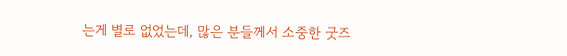는게 별로 없었는데, 많은 분들께서 소중한 굿즈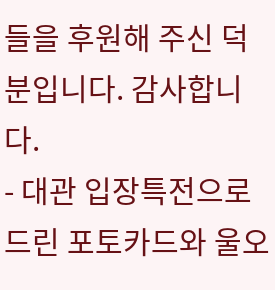들을 후원해 주신 덕분입니다. 감사합니다.
- 대관 입장특전으로 드린 포토카드와 울오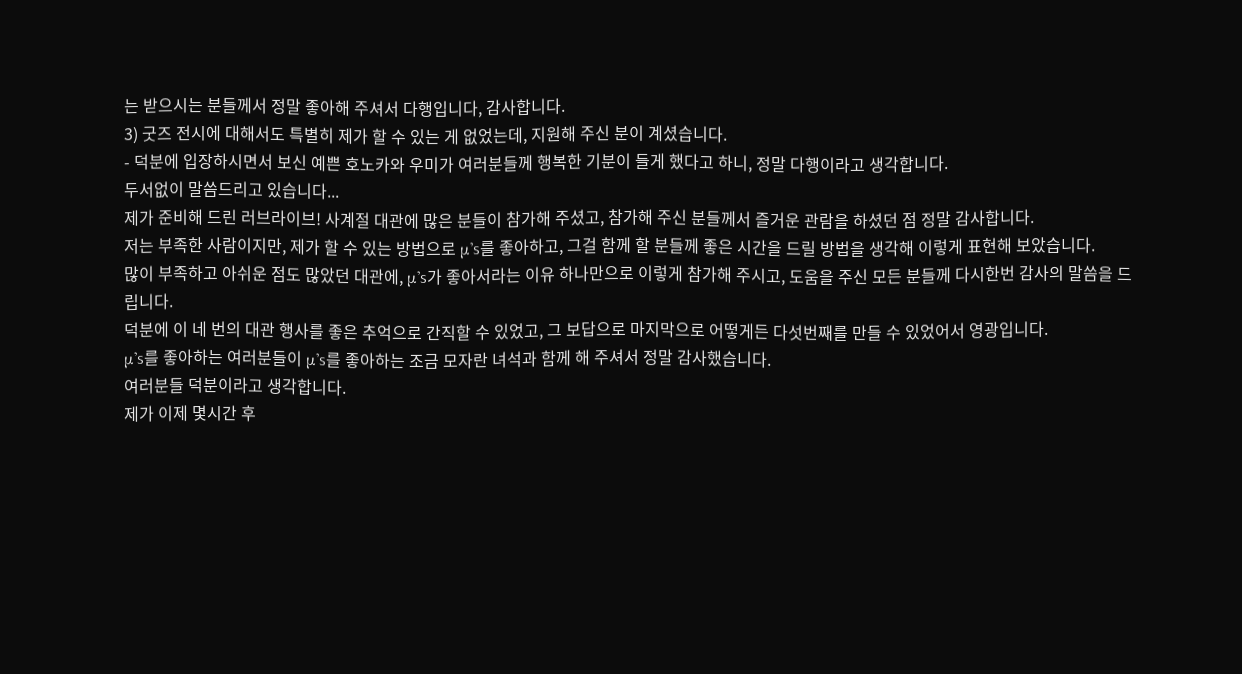는 받으시는 분들께서 정말 좋아해 주셔서 다행입니다, 감사합니다.
3) 굿즈 전시에 대해서도 특별히 제가 할 수 있는 게 없었는데, 지원해 주신 분이 계셨습니다.
- 덕분에 입장하시면서 보신 예쁜 호노카와 우미가 여러분들께 행복한 기분이 들게 했다고 하니, 정말 다행이라고 생각합니다.
두서없이 말씀드리고 있습니다...
제가 준비해 드린 러브라이브! 사계절 대관에 많은 분들이 참가해 주셨고, 참가해 주신 분들께서 즐거운 관람을 하셨던 점 정말 감사합니다.
저는 부족한 사람이지만, 제가 할 수 있는 방법으로 μ's를 좋아하고, 그걸 함께 할 분들께 좋은 시간을 드릴 방법을 생각해 이렇게 표현해 보았습니다.
많이 부족하고 아쉬운 점도 많았던 대관에, μ's가 좋아서라는 이유 하나만으로 이렇게 참가해 주시고, 도움을 주신 모든 분들께 다시한번 감사의 말씀을 드립니다.
덕분에 이 네 번의 대관 행사를 좋은 추억으로 간직할 수 있었고, 그 보답으로 마지막으로 어떻게든 다섯번째를 만들 수 있었어서 영광입니다.
μ's를 좋아하는 여러분들이 μ's를 좋아하는 조금 모자란 녀석과 함께 해 주셔서 정말 감사했습니다.
여러분들 덕분이라고 생각합니다.
제가 이제 몇시간 후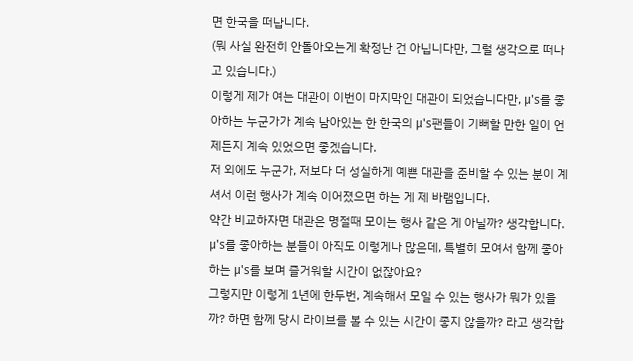면 한국을 떠납니다.
(뭐 사실 완전히 안돌아오는게 확정난 건 아닙니다만, 그럴 생각으로 떠나고 있습니다.)
이렇게 제가 여는 대관이 이번이 마지막인 대관이 되었습니다만, μ's를 좋아하는 누군가가 계속 남아있는 한 한국의 μ's팬들이 기뻐할 만한 일이 언제든지 계속 있었으면 좋겠습니다.
저 외에도 누군가, 저보다 더 성실하게 예쁜 대관을 준비할 수 있는 분이 계셔서 이런 행사가 계속 이어졌으면 하는 게 제 바램입니다.
약간 비교하자면 대관은 명절때 모이는 행사 같은 게 아닐까? 생각합니다.
μ's를 좋아하는 분들이 아직도 이렇게나 많은데, 특별히 모여서 함께 좋아하는 μ's를 보며 즐거워할 시간이 없잖아요?
그렇지만 이렇게 1년에 한두번, 계속해서 모일 수 있는 행사가 뭐가 있을까? 하면 함께 당시 라이브를 볼 수 있는 시간이 좋지 않을까? 라고 생각합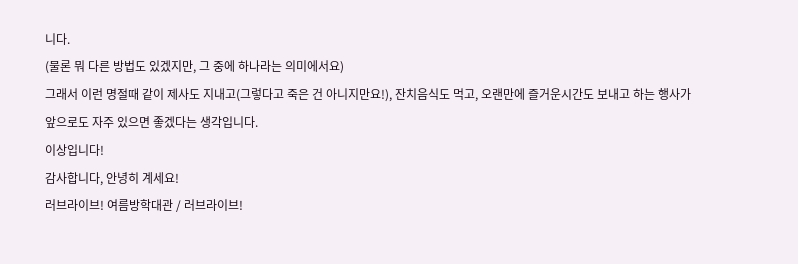니다.
(물론 뭐 다른 방법도 있겠지만, 그 중에 하나라는 의미에서요)
그래서 이런 명절때 같이 제사도 지내고(그렇다고 죽은 건 아니지만요!), 잔치음식도 먹고, 오랜만에 즐거운시간도 보내고 하는 행사가 앞으로도 자주 있으면 좋겠다는 생각입니다.
이상입니다!
감사합니다, 안녕히 계세요!
러브라이브! 여름방학대관 / 러브라이브!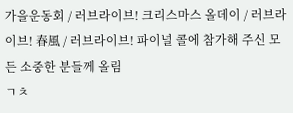가을운동회 / 러브라이브! 크리스마스 올데이 / 러브라이브! 春風 / 러브라이브! 파이널 콜에 참가해 주신 모든 소중한 분들께 올림
ㄱㅊ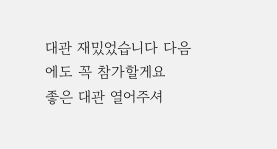대관 재밌었습니다 다음에도 꼭 참가할게요
좋은 대관 열어주셔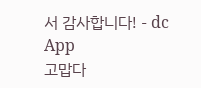서 감사합니다! - dc App
고맙다